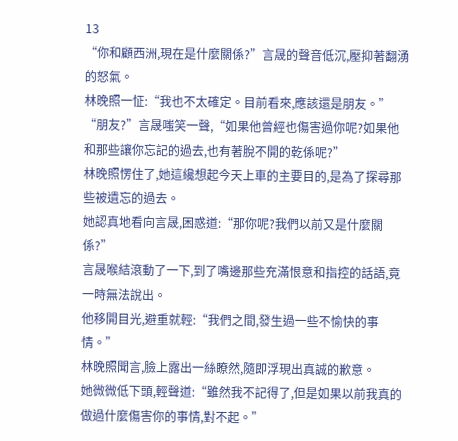13
“你和顧西洲,現在是什麼關係?”言晟的聲音低沉,壓抑著翻湧的怒氣。
林晚照一怔:“我也不太確定。目前看來,應該還是朋友。”
“朋友?”言晟嗤笑一聲,“如果他曾經也傷害過你呢?如果他和那些讓你忘記的過去,也有著脫不開的乾係呢?”
林晚照愣住了,她這纔想起今天上車的主要目的,是為了探尋那些被遺忘的過去。
她認真地看向言晟,困惑道:“那你呢?我們以前又是什麼關係?”
言晟喉結滾動了一下,到了嘴邊那些充滿恨意和指控的話語,竟一時無法說出。
他移開目光,避重就輕:“我們之間,發生過一些不愉快的事情。”
林晚照聞言,臉上露出一絲瞭然,隨即浮現出真誠的歉意。
她微微低下頭,輕聲道:“雖然我不記得了,但是如果以前我真的做過什麼傷害你的事情,對不起。”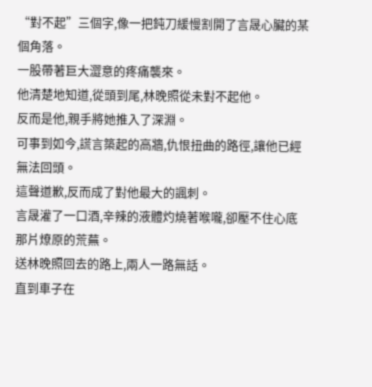“對不起”三個字,像一把鈍刀緩慢割開了言晟心臟的某個角落。
一股帶著巨大澀意的疼痛襲來。
他清楚地知道,從頭到尾,林晚照從未對不起他。
反而是他,親手將她推入了深淵。
可事到如今,謊言築起的高牆,仇恨扭曲的路徑,讓他已經無法回頭。
這聲道歉,反而成了對他最大的諷刺。
言晟灌了一口酒,辛辣的液體灼燒著喉嚨,卻壓不住心底那片燎原的荒蕪。
送林晚照回去的路上,兩人一路無話。
直到車子在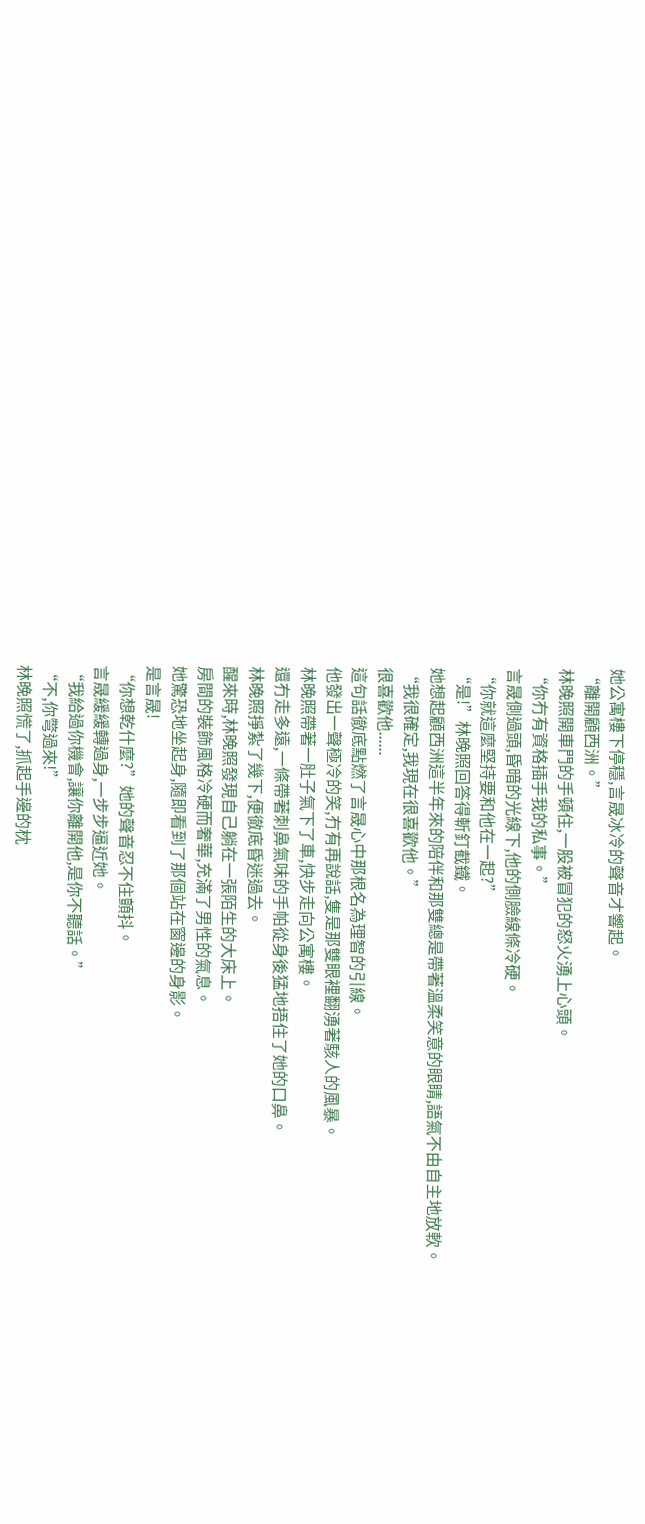她公寓樓下停穩,言晟冰冷的聲音才響起。
“離開顧西洲。”
林晚照開車門的手頓住,一股被冒犯的怒火湧上心頭。
“你冇有資格插手我的私事。”
言晟側過頭,昏暗的光線下,他的側臉線條冷硬。
“你就這麼堅持要和他在一起?”
“是!”林晚照回答得斬釘截鐵。
她想起顧西洲這半年來的陪伴和那雙總是帶著溫柔笑意的眼睛,語氣不由自主地放軟。
“我很確定,我現在很喜歡他。”
很喜歡他......
這句話徹底點燃了言晟心中那根名為理智的引線。
他發出一聲極冷的笑,冇有再說話,隻是那雙眼裡翻湧著駭人的風暴。
林晚照帶著一肚子氣下了車,快步走向公寓樓。
還冇走多遠,一條帶著刺鼻氣味的手帕從身後猛地捂住了她的口鼻。
林晚照掙紮了幾下,便徹底昏迷過去。
醒來時,林晚照發現自己躺在一張陌生的大床上。
房間的裝飾風格冷硬而奢華,充滿了男性的氣息。
她驚恐地坐起身,隨即看到了那個站在窗邊的身影。
是言晟!
“你想乾什麼?”她的聲音忍不住顫抖。
言晟緩緩轉過身,一步步逼近她。
“我給過你機會,讓你離開他,是你不聽話。”
“不,你彆過來!”
林晚照慌了,抓起手邊的枕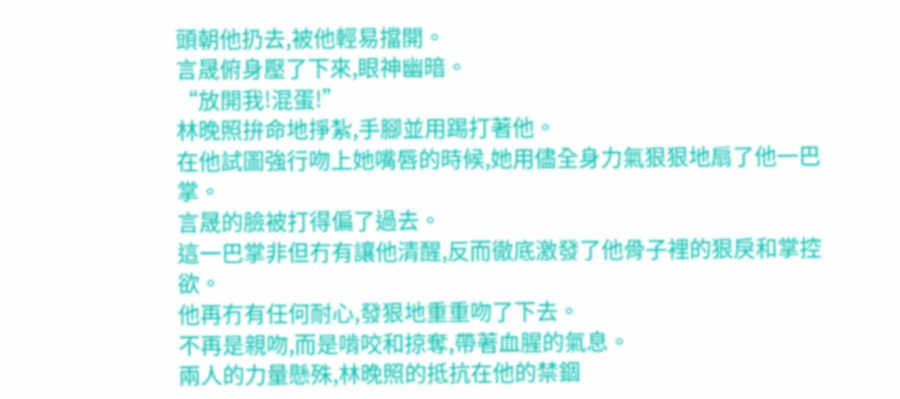頭朝他扔去,被他輕易擋開。
言晟俯身壓了下來,眼神幽暗。
“放開我!混蛋!”
林晚照拚命地掙紮,手腳並用踢打著他。
在他試圖強行吻上她嘴唇的時候,她用儘全身力氣狠狠地扇了他一巴掌。
言晟的臉被打得偏了過去。
這一巴掌非但冇有讓他清醒,反而徹底激發了他骨子裡的狠戾和掌控欲。
他再冇有任何耐心,發狠地重重吻了下去。
不再是親吻,而是啃咬和掠奪,帶著血腥的氣息。
兩人的力量懸殊,林晚照的抵抗在他的禁錮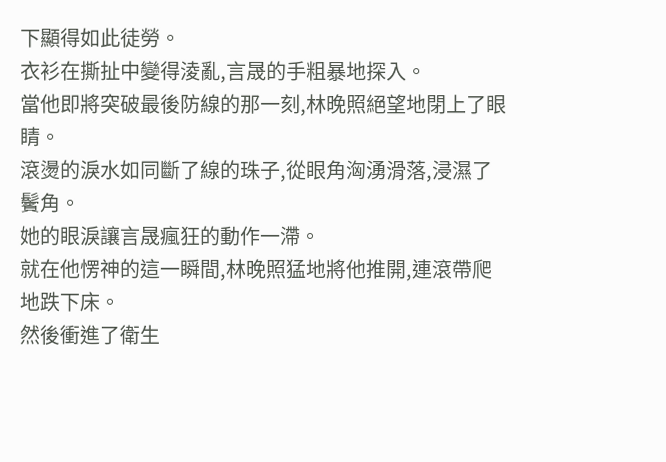下顯得如此徒勞。
衣衫在撕扯中變得淩亂,言晟的手粗暴地探入。
當他即將突破最後防線的那一刻,林晚照絕望地閉上了眼睛。
滾燙的淚水如同斷了線的珠子,從眼角洶湧滑落,浸濕了鬢角。
她的眼淚讓言晟瘋狂的動作一滯。
就在他愣神的這一瞬間,林晚照猛地將他推開,連滾帶爬地跌下床。
然後衝進了衛生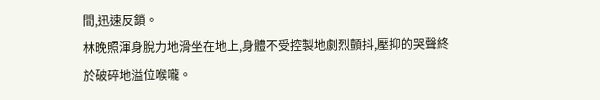間,迅速反鎖。
林晚照渾身脫力地滑坐在地上,身體不受控製地劇烈顫抖,壓抑的哭聲終於破碎地溢位喉嚨。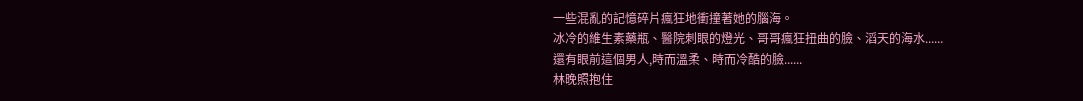一些混亂的記憶碎片瘋狂地衝撞著她的腦海。
冰冷的維生素藥瓶、醫院刺眼的燈光、哥哥瘋狂扭曲的臉、滔天的海水......
還有眼前這個男人,時而溫柔、時而冷酷的臉......
林晚照抱住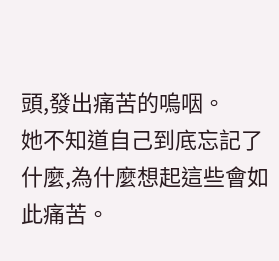頭,發出痛苦的嗚咽。
她不知道自己到底忘記了什麼,為什麼想起這些會如此痛苦。